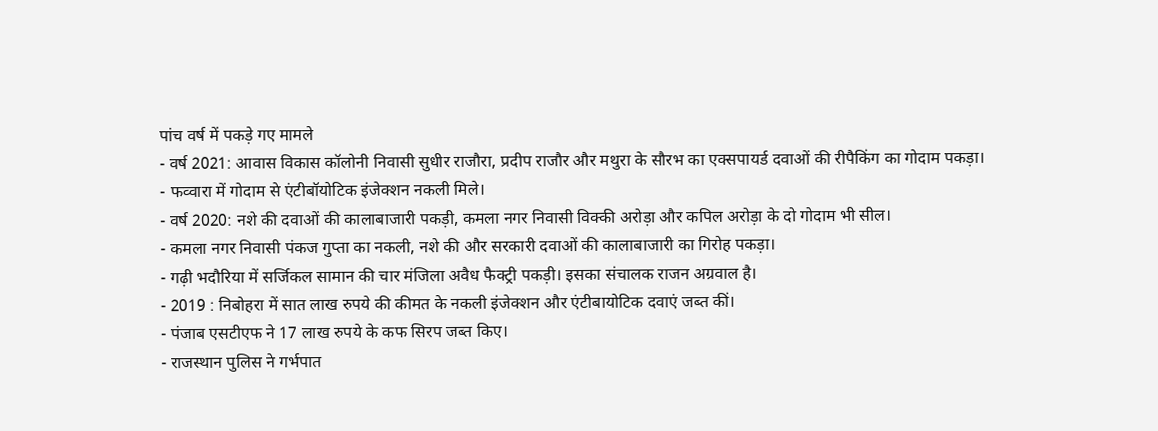पांच वर्ष में पकड़े गए मामले
- वर्ष 2021: आवास विकास कॉलोनी निवासी सुधीर राजौरा, प्रदीप राजौर और मथुरा के सौरभ का एक्सपायर्ड दवाओं की रीपैकिंग का गोदाम पकड़ा।
- फव्वारा में गोदाम से एंटीबॉयोटिक इंजेक्शन नकली मिले।
- वर्ष 2020: नशे की दवाओं की कालाबाजारी पकड़ी, कमला नगर निवासी विक्की अरोड़ा और कपिल अरोड़ा के दो गोदाम भी सील।
- कमला नगर निवासी पंकज गुप्ता का नकली, नशे की और सरकारी दवाओं की कालाबाजारी का गिरोह पकड़ा।
- गढ़ी भदौरिया में सर्जिकल सामान की चार मंजिला अवैध फैक्ट्री पकड़ी। इसका संचालक राजन अग्रवाल है।
- 2019 : निबोहरा में सात लाख रुपये की कीमत के नकली इंजेक्शन और एंटीबायोटिक दवाएं जब्त कीं।
- पंजाब एसटीएफ ने 17 लाख रुपये के कफ सिरप जब्त किए।
- राजस्थान पुलिस ने गर्भपात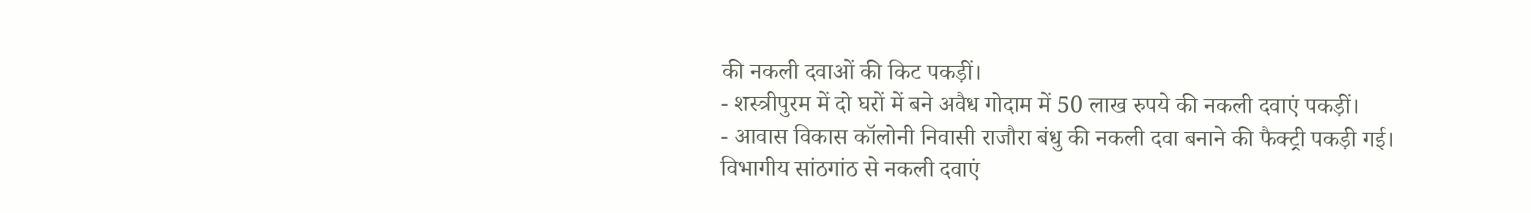की नकली दवाओं की किट पकड़ीं।
- शस्त्रीपुरम में दो घरों में बने अवैध गोदाम में 50 लाख रुपये की नकली दवाएं पकड़ीं।
- आवास विकास कॉलोनी निवासी राजौरा बंधु की नकली दवा बनाने की फैक्ट्री पकड़ी गई।
विभागीय सांठगांठ से नकली दवाएं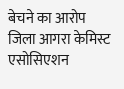बेचने का आरोप
जिला आगरा केमिस्ट एसोसिएशन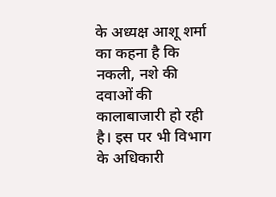के अध्यक्ष आशू शर्मा का कहना है कि नकली, नशे की दवाओं की कालाबाजारी हो रही है। इस पर भी विभाग के अधिकारी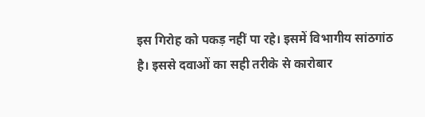इस गिरोह को पकड़ नहीं पा रहे। इसमें विभागीय सांठगांठ है। इससे दवाओं का सही तरीके से कारोबार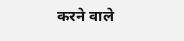करने वाले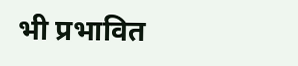भी प्रभावित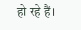हो रहे हैं।